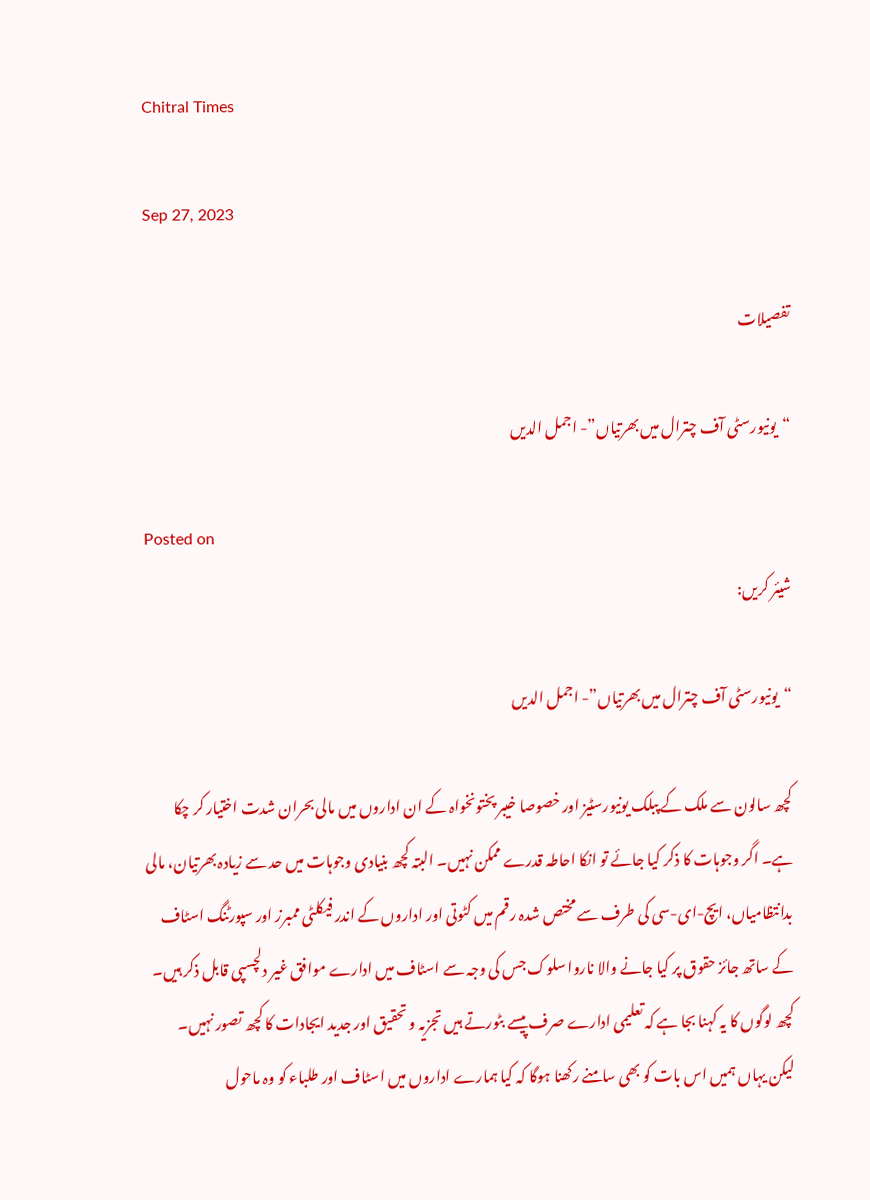Chitral Times

Sep 27, 2023

تفصيلات

“یونیورسٹی آف چترال میں بھرتیاں”- اجمل الدیں

Posted on
شیئر کریں:

“یونیورسٹی آف چترال میں بھرتیاں”- اجمل الدیں

کچھ سالون سے ملک کے پبلک یونیورسٹیز اور خصوصا خیبر پختونخواہ کے ان اداروں میں مالی بحران شدت اختیار کر چکا ہے۔ اگر وجوہات کا ذکر کیا جائے تو انکا احاطہ قدرے ممکن نہیں۔ البتہ کچھ بنیادی وجوہات میں حد سے زیادہ بھرتیان، مالی بدانتظامیاں، ایچ-ای-سی کی طرف سے مختص شدہ رقم میں کٹوتی اور اداروں کے اندر فیکلٹی ممبرز اور سپورٹنگ اسٹاف کے ساتھ جائز حقوق پر کیا جانے والا ناروا سلوک جس کی وجہ سے اسٹاف میں ادارے موافق غیر دلچسپی قابل ذکر ہیں۔ کچھ لوگوں کا یہ کہنا بجا ہے کہ تعلیمی ادارے صرف پیسے بٹورتے ہیں تجزیہ و تحقیق اور جدید ایجادات کا کچھ تصور نہیں۔ لیکن یہاں ہمیں اس بات کو بھی سامنے رکھنا ہوگا کہ کیا ہمارے اداروں میں اسٹاف اور طلباء کو وہ ماحول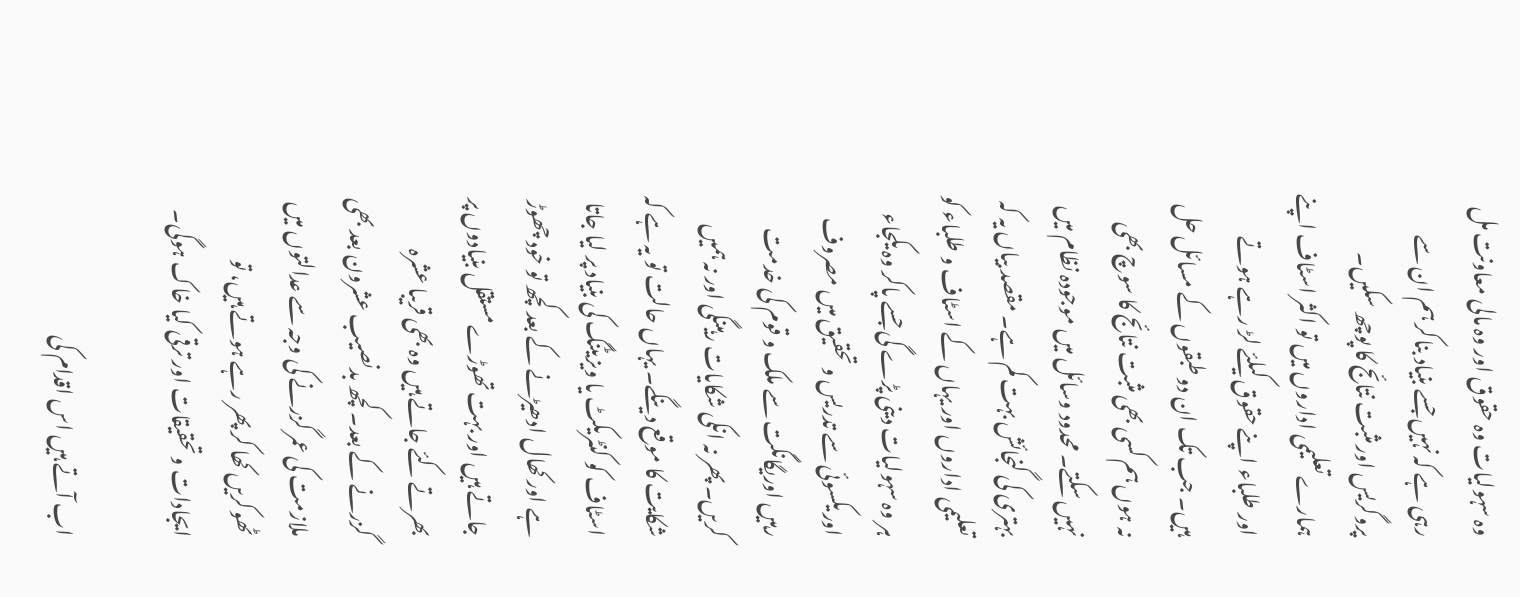وہ سہولیات وہ حقوق اور وہ مالی معاونت مل رہی ہے کہ نہیں جسے بنیاد بناکر ہم ان سے پروگریس اور مثبت نتائج کا پوچھ سکیں۔ ہمارے تعلیمی اداروں میں تو اکثر اسٹاف اپنے اور طلباء اپنے حقوق کیلئے لڑ رہے ہوتے ہیں۔ جب تک ان دو طبقوں کے مسائل حل نہ ہوں ہم کسی بھی مثبت نتائج کا سوچ بھی نہیں سکتے۔ محدود وسائل میں موجودہ نظام میں بہتری کی گنجائش بہت کم ہے۔ مقصد بیاں یہ کہ تعلیمی اداروں اور یہاں کے اسٹاف و طلباء کو ہر وہ سہولیات دینی پڑے گی جسے پاکر وہ یکجاء اور یکسوئی سے تدریس و تحقیق میں مصروف رہیں اوریگانگت سے ملک و قوم کی خدمت کریں۔ پھر نہ انکی شکایات رہینگی اور نہ ہمیں شکایت کا موقع دینگے۔ یہاں حالت تو یہ ہے کہ اسٹاف کو کنٹریکٹ یا ویزیٹنگ کی بنیاد پر لیا جاتا ہے اور کھال ادھیڑنے کے بعد کچھ تو خود چھوڑ جاتے ہیں اور بہت تھوڑے مستقل بنیادوں پر بھرتے کئے جاتے ہیں وہ بھی قریبا عشرہ گزرنے کے بعد۔ کچھ بدنصیب عشرون بعد بھی ملازمت کی عمر گزرنے کی وجہ سے عدالتوں میں ٹھوکریں کھا کر پھر رہے ہوتے ہیں، تو ایجادات و تحقیقات اور ترقی کیا خاک ہوگی۔

اب آتے ہیں اس اقدام کی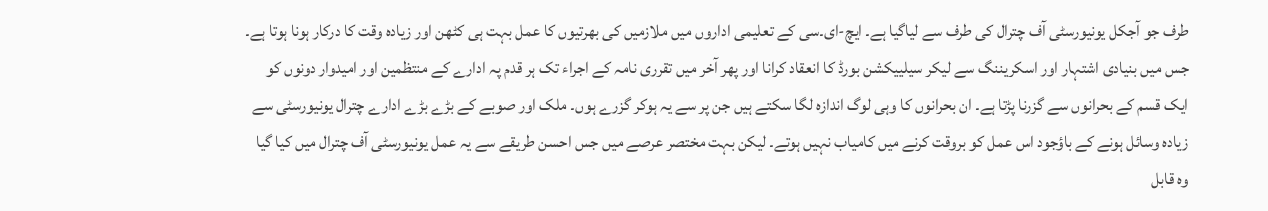طرف جو آجکل یونیورسٹی آف چترال کی طرف سے لیاگیا ہے۔ ایچ-ای۔سی کے تعلیمی اداروں میں ملازمیں کی بھرتیوں کا عمل بہت ہی کٹھن اور زیادہ وقت کا درکار ہونا ہوتا ہے۔ جس میں بنیادی اشتہار اور اسکریننگ سے لیکر سیلییکشن بورڈ کا انعقاد کرانا اور پھر آخر میں تقرری نامہ کے اجراء تک ہر قدم پہ ادارے کے منتظمین اور امیدوار دونوں کو ایک قسم کے بحرانوں سے گزرنا پڑتا ہے۔ ان بحرانوں کا وہی لوگ اندازہ لگا سکتے ہیں جن پر سے یہ ہوکر گزرے ہوں۔ ملک اور صوبے کے بڑے بڑے ادارے چترال یونیورسٹی سے زیادہ وسائل ہونے کے باؤجود اس عمل کو بروقت کرنے میں کامیاب نہیں ہوتے۔ لیکن بہت مختصر عرصے میں جس احسن طریقے سے یہ عمل یونیورسٹی آف چترال میں کیا گیا وہ قابل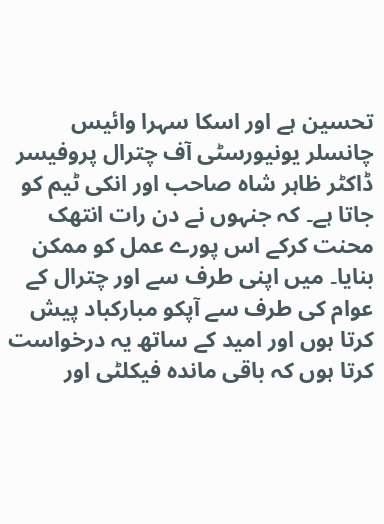تحسین ہے اور اسکا سہرا وائیس چانسلر یونیورسٹی آف چترال پروفیسر ڈاکٹر ظاہر شاہ صاحب اور انکی ٹیم کو جاتا ہے۔ کہ جنہوں نے دن رات انتھک محنت کرکے اس پورے عمل کو ممکن بنایا۔ میں اپنی طرف سے اور چترال کے عوام کی طرف سے آپکو مبارکباد پیش کرتا ہوں اور امید کے ساتھ یہ درخواست کرتا ہوں کہ باقی ماندہ فیکلٹی اور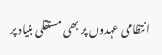انتظامی عہدوں پر بھی مستقلی بنیاد پر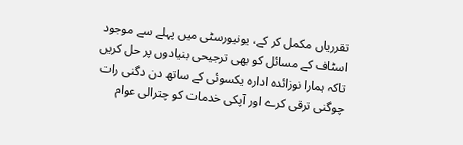تقرریاں مکمل کر کے، یونیورسٹی میں پہلے سے موجود اسٹاف کے مسائل کو بھی ترجیحی بنیادوں پر حل کریں تاکہ ہمارا نوزائدہ ادارہ یکسوئی کے ساتھ دن دگنی رات چوگنی ترقی کرے اور آپکی خدمات کو چترالی عوام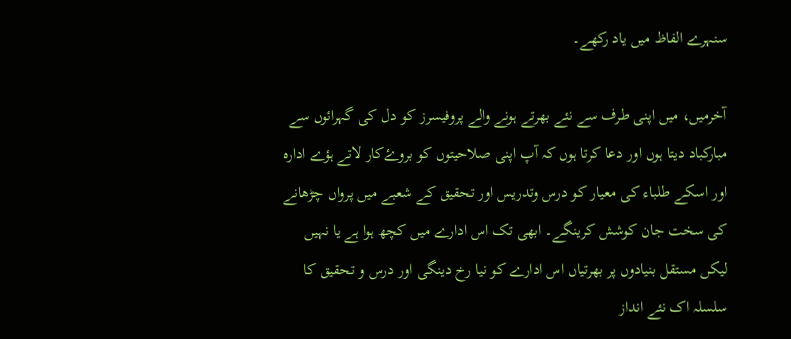سنہرے الفاظ میں یاد رکھے۔

آخرمیں، میں اپنی طرف سے نئے بھرتے ہونے والے پروفیسرز کو دل کی گہرائوں سے مبارکباد دیتا ہوں اور دعا کرتا ہوں کہ آپ اپنی صلاحیتوں کو بروۓکار لاتے ہؤے ادارہ اور اسکے طلباء کی معیار کو درس وتدریس اور تحقیق کے شعبے میں پرواں چڑھانے کی سخت جان کوشش کرینگے۔ ابھی تک اس ادارے میں کچھ ہوا ہے یا نہیں لیکں مستقل بنیادوں پر بھرتیاں اس ادارے کو نیا رخ دینگی اور درس و تحقیق کا سلسلہ اک نئے انداز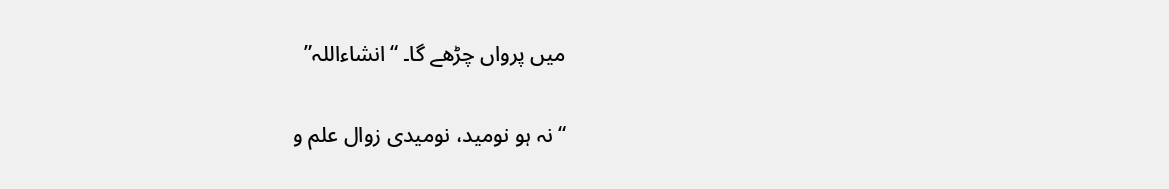میں پرواں چڑھے گا۔ “انشاءاللہ”

“نہ ہو نومید، نومیدی زوال علم و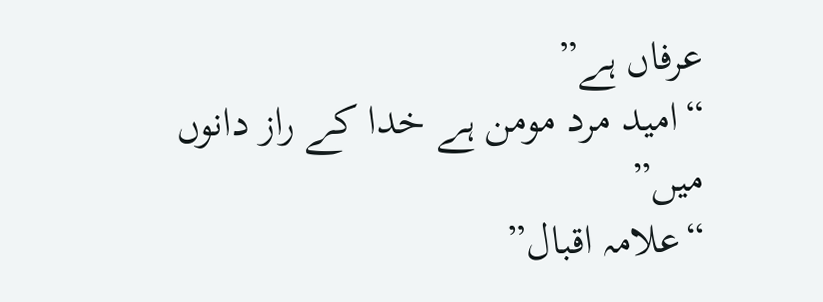عرفاں ہے”
“امید مرد مومن ہے خدا کے راز دانوں میں”
“علامہ اقبال”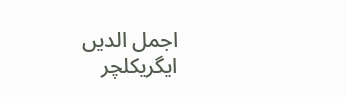اجمل الدیں ایگریکلچر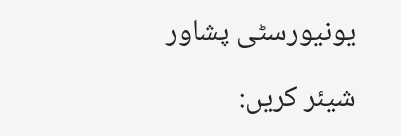یونیورسٹی پشاور

شیئر کریں: